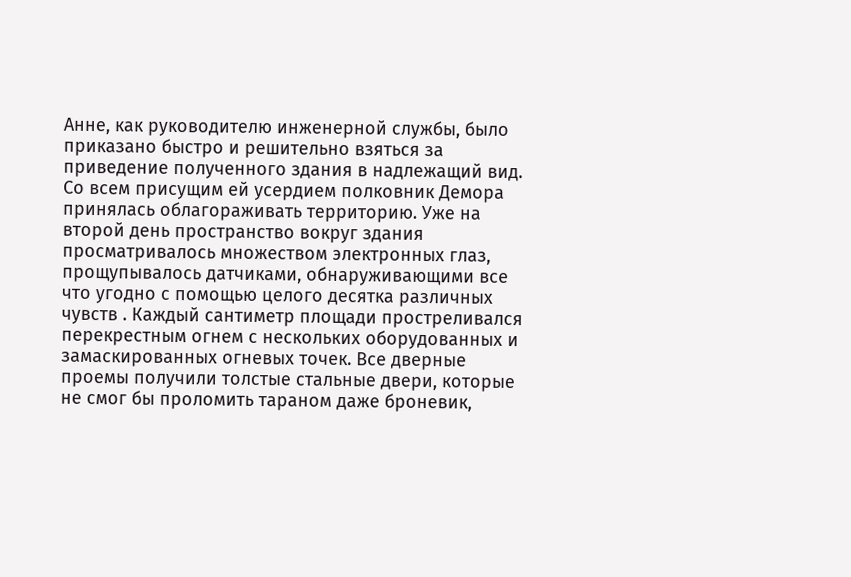Анне, как руководителю инженерной службы, было приказано быстро и решительно взяться за приведение полученного здания в надлежащий вид. Со всем присущим ей усердием полковник Демора принялась облагораживать территорию. Уже на второй день пространство вокруг здания просматривалось множеством электронных глаз, прощупывалось датчиками, обнаруживающими все что угодно с помощью целого десятка различных чувств . Каждый сантиметр площади простреливался перекрестным огнем с нескольких оборудованных и замаскированных огневых точек. Все дверные проемы получили толстые стальные двери, которые не смог бы проломить тараном даже броневик,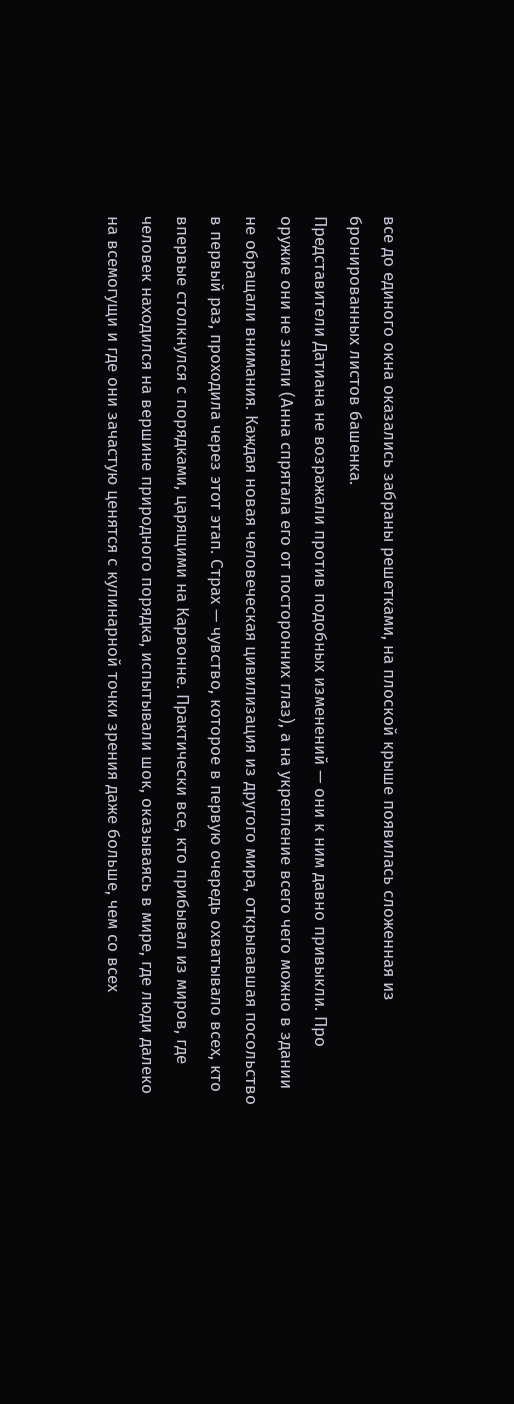все до единого окна оказались забраны решетками, на плоской крыше появилась сложенная из бронированных листов башенка.
Представители Датиана не возражали против подобных изменений — они к ним давно привыкли. Про оружие они не знали (Анна спрятала его от посторонних глаз), а на укрепление всего чего можно в здании не обращали внимания. Каждая новая человеческая цивилизация из другого мира, открывавшая посольство в первый раз, проходила через этот этап. Страх — чувство, которое в первую очередь охватывало всех, кто впервые столкнулся с порядками, царящими на Карвонне. Практически все, кто прибывал из миров, где человек находился на вершине природного порядка, испытывали шок, оказываясь в мире, где люди далеко на всемогущи и где они зачастую ценятся с кулинарной точки зрения даже больше, чем со всех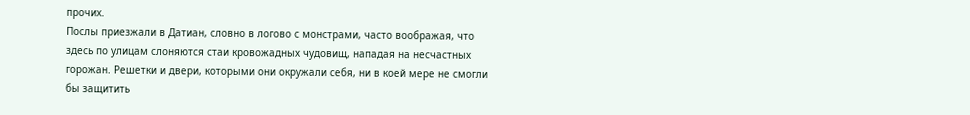прочих.
Послы приезжали в Датиан, словно в логово с монстрами, часто воображая, что здесь по улицам слоняются стаи кровожадных чудовищ, нападая на несчастных горожан. Решетки и двери, которыми они окружали себя, ни в коей мере не смогли бы защитить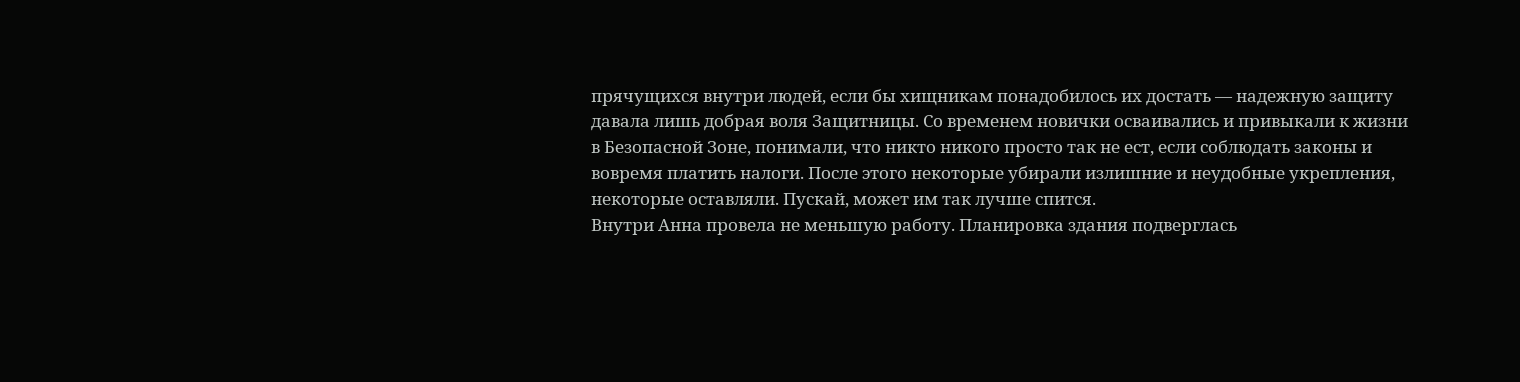прячущихся внутри людей, если бы хищникам понадобилось их достать — надежную защиту давала лишь добрая воля Защитницы. Со временем новички осваивались и привыкали к жизни в Безопасной Зоне, понимали, что никто никого просто так не ест, если соблюдать законы и вовремя платить налоги. После этого некоторые убирали излишние и неудобные укрепления, некоторые оставляли. Пускай, может им так лучше спится.
Внутри Анна провела не меньшую работу. Планировка здания подверглась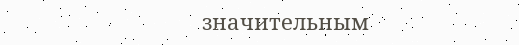значительным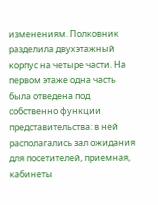изменениям. Полковник разделила двухэтажный корпус на четыре части. На первом этаже одна часть была отведена под собственно функции представительства: в ней располагались зал ожидания для посетителей, приемная, кабинеты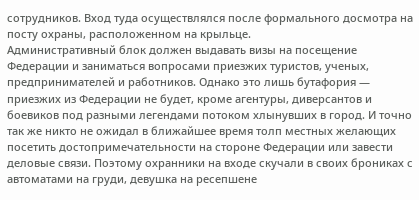сотрудников. Вход туда осуществлялся после формального досмотра на посту охраны, расположенном на крыльце.
Административный блок должен выдавать визы на посещение Федерации и заниматься вопросами приезжих туристов, ученых, предпринимателей и работников. Однако это лишь бутафория — приезжих из Федерации не будет, кроме агентуры, диверсантов и боевиков под разными легендами потоком хлынувших в город. И точно так же никто не ожидал в ближайшее время толп местных желающих посетить достопримечательности на стороне Федерации или завести деловые связи. Поэтому охранники на входе скучали в своих брониках с автоматами на груди, девушка на ресепшене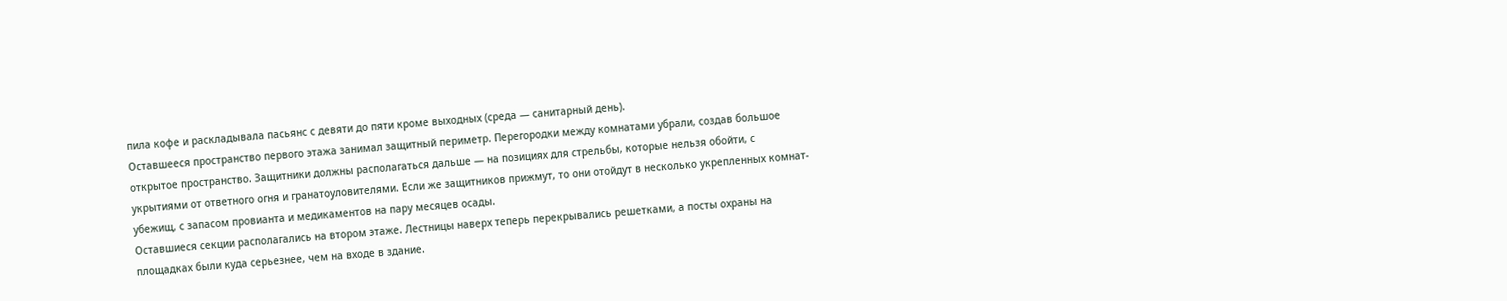пила кофе и раскладывала пасьянс с девяти до пяти кроме выходных (среда — санитарный день).
Оставшееся пространство первого этажа занимал защитный периметр. Перегородки между комнатами убрали, создав большое открытое пространство. Защитники должны располагаться дальше — на позициях для стрельбы, которые нельзя обойти, с укрытиями от ответного огня и гранатоуловителями. Если же защитников прижмут, то они отойдут в несколько укрепленных комнат-убежищ, с запасом провианта и медикаментов на пару месяцев осады.
Оставшиеся секции располагались на втором этаже. Лестницы наверх теперь перекрывались решетками, а посты охраны на площадках были куда серьезнее, чем на входе в здание.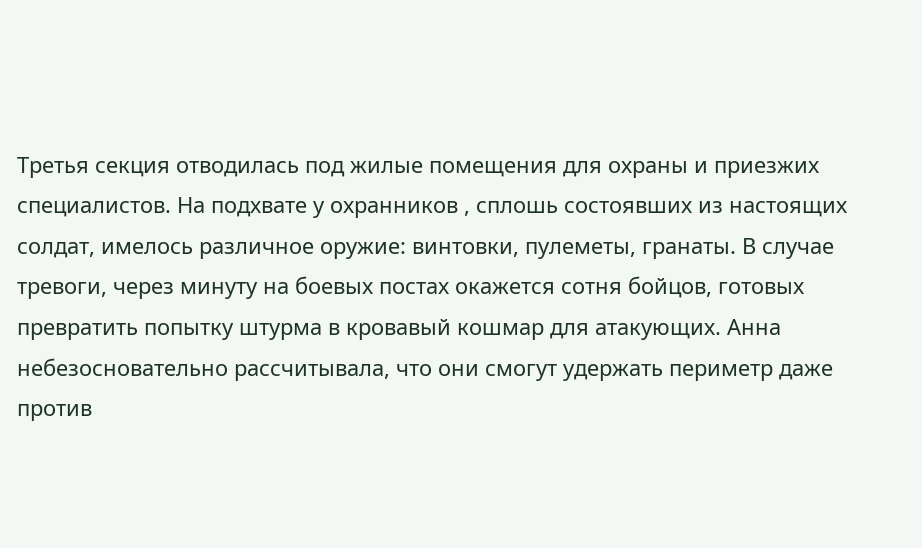Третья секция отводилась под жилые помещения для охраны и приезжих специалистов. На подхвате у охранников , сплошь состоявших из настоящих солдат, имелось различное оружие: винтовки, пулеметы, гранаты. В случае тревоги, через минуту на боевых постах окажется сотня бойцов, готовых превратить попытку штурма в кровавый кошмар для атакующих. Анна небезосновательно рассчитывала, что они смогут удержать периметр даже против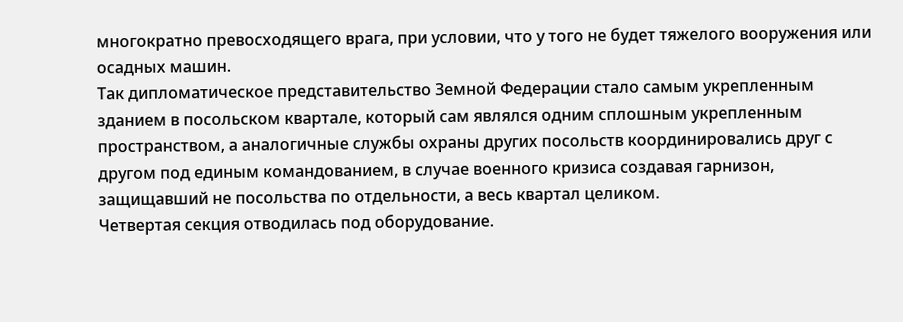многократно превосходящего врага, при условии, что у того не будет тяжелого вооружения или осадных машин.
Так дипломатическое представительство Земной Федерации стало самым укрепленным зданием в посольском квартале, который сам являлся одним сплошным укрепленным пространством, а аналогичные службы охраны других посольств координировались друг с другом под единым командованием, в случае военного кризиса создавая гарнизон, защищавший не посольства по отдельности, а весь квартал целиком.
Четвертая секция отводилась под оборудование.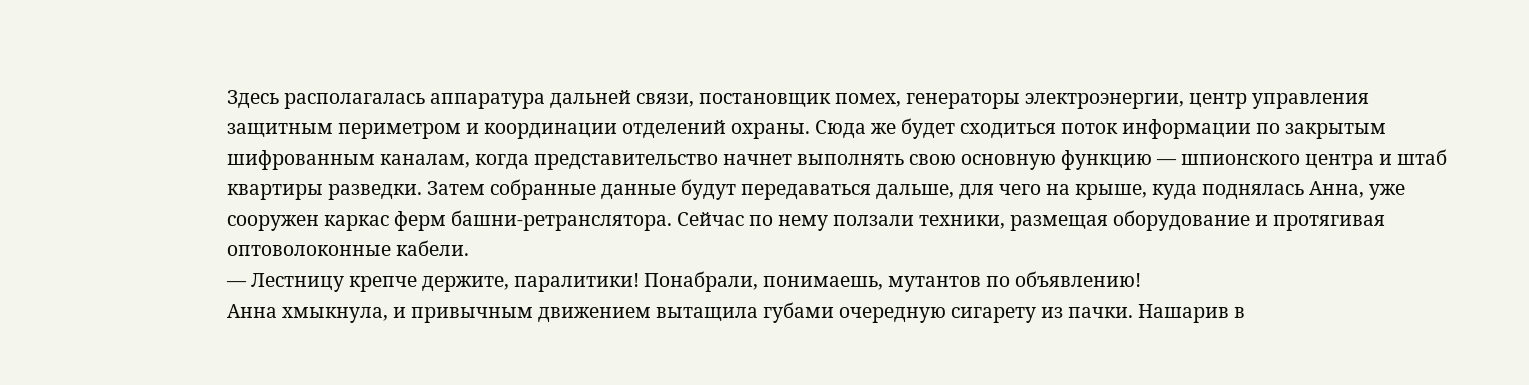Здесь располагалась аппаратура дальней связи, постановщик помех, генераторы электроэнергии, центр управления защитным периметром и координации отделений охраны. Сюда же будет сходиться поток информации по закрытым шифрованным каналам, когда представительство начнет выполнять свою основную функцию — шпионского центра и штаб квартиры разведки. Затем собранные данные будут передаваться дальше, для чего на крыше, куда поднялась Анна, уже сооружен каркас ферм башни-ретранслятора. Сейчас по нему ползали техники, размещая оборудование и протягивая оптоволоконные кабели.
— Лестницу крепче держите, паралитики! Понабрали, понимаешь, мутантов по объявлению!
Анна хмыкнула, и привычным движением вытащила губами очередную сигарету из пачки. Нашарив в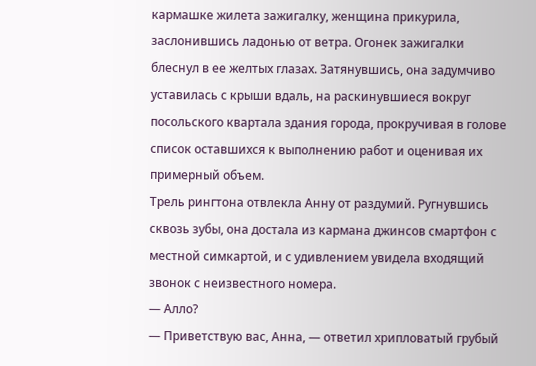кармашке жилета зажигалку, женщина прикурила, заслонившись ладонью от ветра. Огонек зажигалки блеснул в ее желтых глазах. Затянувшись, она задумчиво уставилась с крыши вдаль, на раскинувшиеся вокруг посольского квартала здания города, прокручивая в голове список оставшихся к выполнению работ и оценивая их примерный объем.
Трель рингтона отвлекла Анну от раздумий. Ругнувшись сквозь зубы, она достала из кармана джинсов смартфон с местной симкартой, и с удивлением увидела входящий звонок с неизвестного номера.
— Алло?
— Приветствую вас, Анна, — ответил хрипловатый грубый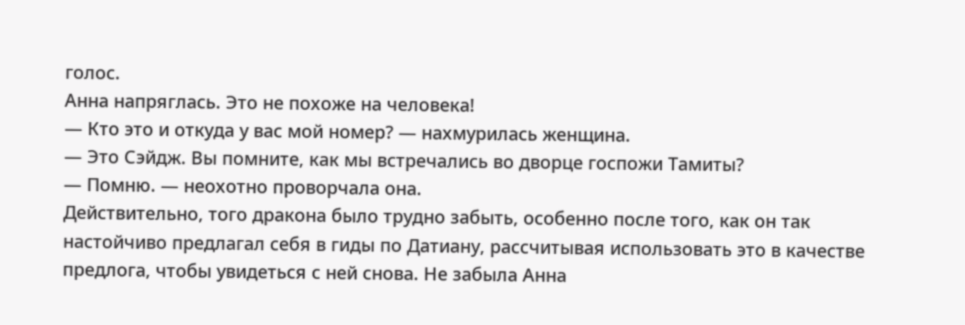голос.
Анна напряглась. Это не похоже на человека!
— Кто это и откуда у вас мой номер? — нахмурилась женщина.
— Это Сэйдж. Вы помните, как мы встречались во дворце госпожи Тамиты?
— Помню. — неохотно проворчала она.
Действительно, того дракона было трудно забыть, особенно после того, как он так настойчиво предлагал себя в гиды по Датиану, рассчитывая использовать это в качестве предлога, чтобы увидеться с ней снова. Не забыла Анна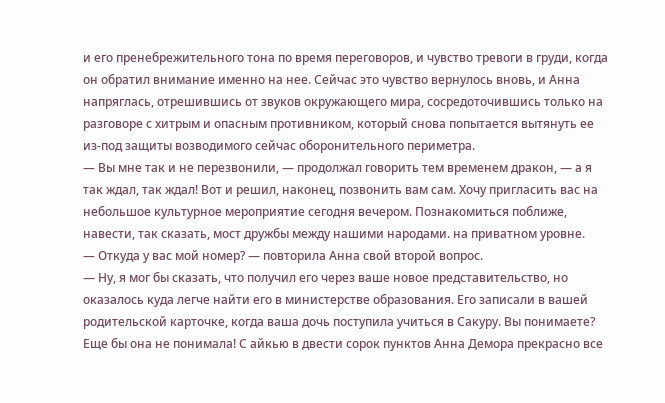и его пренебрежительного тона по время переговоров, и чувство тревоги в груди, когда он обратил внимание именно на нее. Сейчас это чувство вернулось вновь, и Анна напряглась, отрешившись от звуков окружающего мира, сосредоточившись только на разговоре с хитрым и опасным противником, который снова попытается вытянуть ее из-под защиты возводимого сейчас оборонительного периметра.
— Вы мне так и не перезвонили, — продолжал говорить тем временем дракон, — а я так ждал, так ждал! Вот и решил, наконец, позвонить вам сам. Хочу пригласить вас на небольшое культурное мероприятие сегодня вечером. Познакомиться поближе, навести, так сказать, мост дружбы между нашими народами. на приватном уровне.
— Откуда у вас мой номер? — повторила Анна свой второй вопрос.
— Ну, я мог бы сказать, что получил его через ваше новое представительство, но оказалось куда легче найти его в министерстве образования. Его записали в вашей родительской карточке, когда ваша дочь поступила учиться в Сакуру. Вы понимаете?
Еще бы она не понимала! С айкью в двести сорок пунктов Анна Демора прекрасно все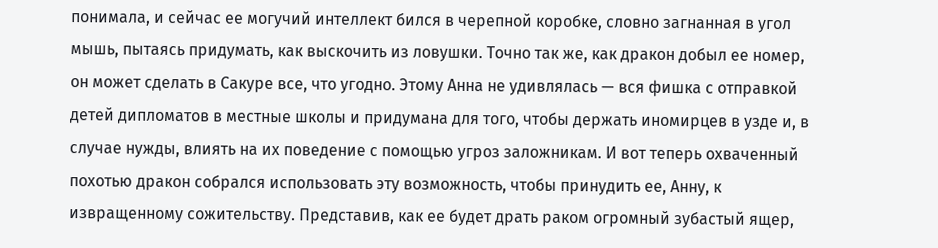понимала, и сейчас ее могучий интеллект бился в черепной коробке, словно загнанная в угол мышь, пытаясь придумать, как выскочить из ловушки. Точно так же, как дракон добыл ее номер, он может сделать в Сакуре все, что угодно. Этому Анна не удивлялась — вся фишка с отправкой детей дипломатов в местные школы и придумана для того, чтобы держать иномирцев в узде и, в случае нужды, влиять на их поведение с помощью угроз заложникам. И вот теперь охваченный похотью дракон собрался использовать эту возможность, чтобы принудить ее, Анну, к извращенному сожительству. Представив, как ее будет драть раком огромный зубастый ящер,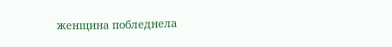женщина побледнела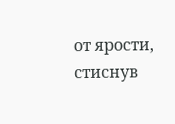от ярости, стиснув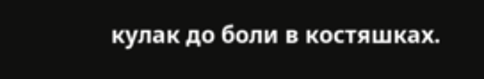кулак до боли в костяшках.